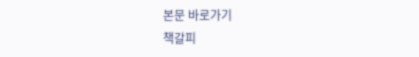본문 바로가기
책갈피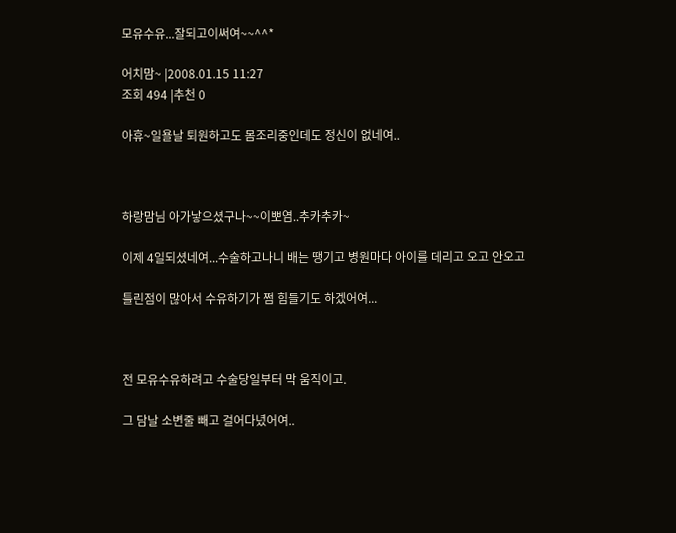모유수유...잘되고이써여~~^^*

어치맘~ |2008.01.15 11:27
조회 494 |추천 0

아휴~일욜날 퇴원하고도 몸조리중인데도 정신이 없네여..



하랑맘님 아가낳으셨구나~~이뽀염..추카추카~

이제 4일되셨네여...수술하고나니 배는 땡기고 병원마다 아이를 데리고 오고 안오고

틀린점이 많아서 수유하기가 쩜 힘들기도 하겠어여...



전 모유수유하려고 수술당일부터 막 움직이고.

그 담날 소변줄 빼고 걸어다녔어여..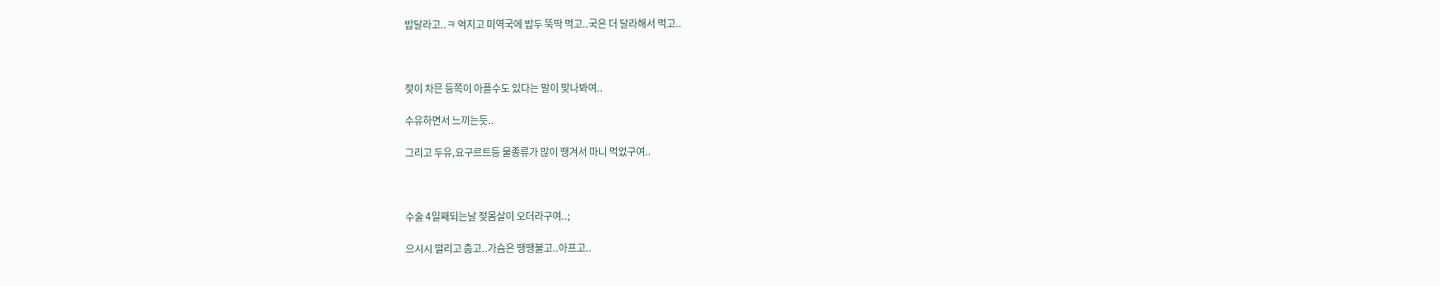밥달라고..ㅋ 억지고 미역국에 밥두 뚝딱 먹고..국은 더 달라해서 먹고..



젖이 차믄 등쪽이 아플수도 있다는 말이 맞나봐여..

수유하면서 느끼는듯..

그리고 두유,요구르트등 물종류가 많이 땡겨서 마니 먹었구여..



수술 4일째되는날 젖몸살이 오더라구여..;

으시시 떨리고 춥고..가슴은 땡땡불고..아프고..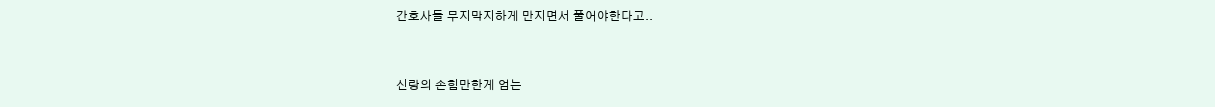간호사들 무지막지하게 만지면서 풀어야한다고..



신랑의 손힘만한게 엄는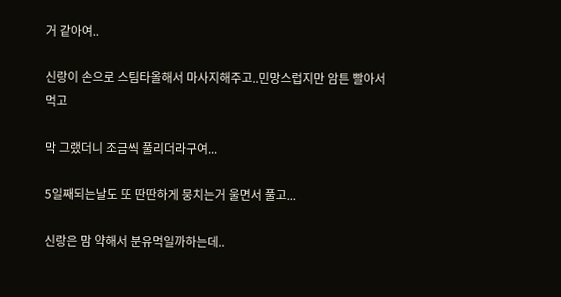거 같아여..

신랑이 손으로 스팀타올해서 마사지해주고..민망스럽지만 암튼 빨아서 먹고

막 그랬더니 조금씩 풀리더라구여...

5일째되는날도 또 딴딴하게 뭉치는거 울면서 풀고...

신랑은 맘 약해서 분유먹일까하는데..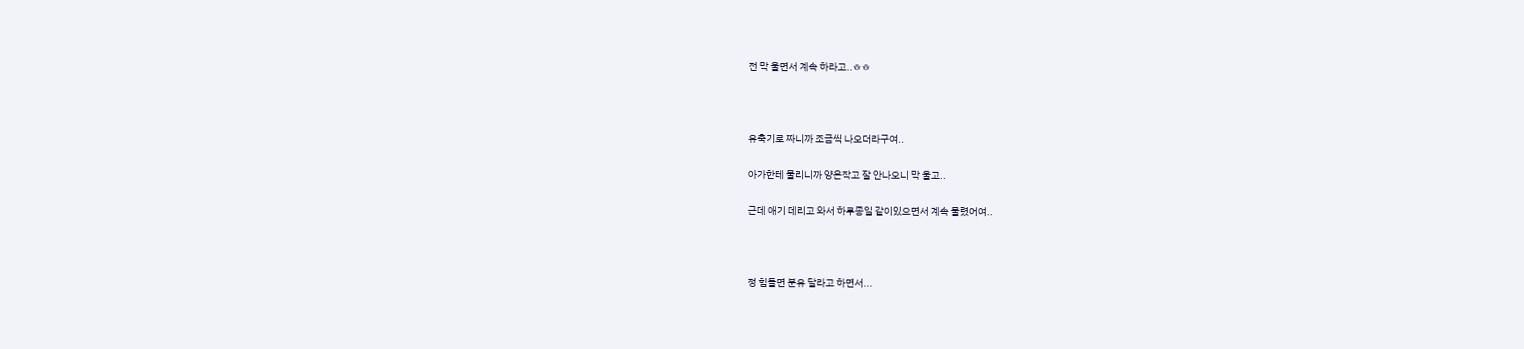전 막 울면서 계속 하라고..ㅎㅎ



유축기로 짜니까 조금씩 나오더라구여..

아가한테 물리니까 양은작고 잘 안나오니 막 울고..

근데 애기 데리고 와서 하루종일 같이있으면서 계속 물렸어여..



정 힘들면 분유 달라고 하면서...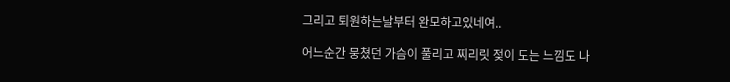그리고 퇴원하는날부터 완모하고있네여..

어느순간 뭉쳤던 가슴이 풀리고 찌리릿 젖이 도는 느낌도 나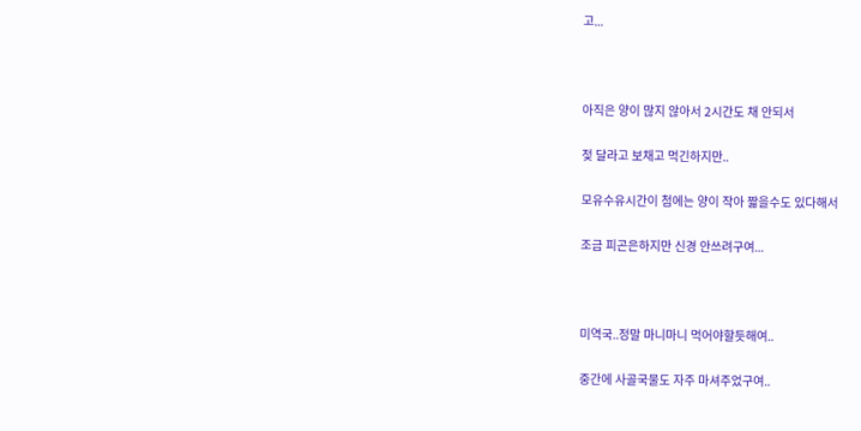고...



아직은 양이 많지 않아서 2시간도 채 안되서

젖 달라고 보채고 먹긴하지만..

모유수유시간이 첨에는 양이 작아 짧을수도 있다해서

조금 피곤은하지만 신경 안쓰려구여...



미역국..정말 마니마니 먹어야할듯해여..

중간에 사골국물도 자주 마셔주었구여..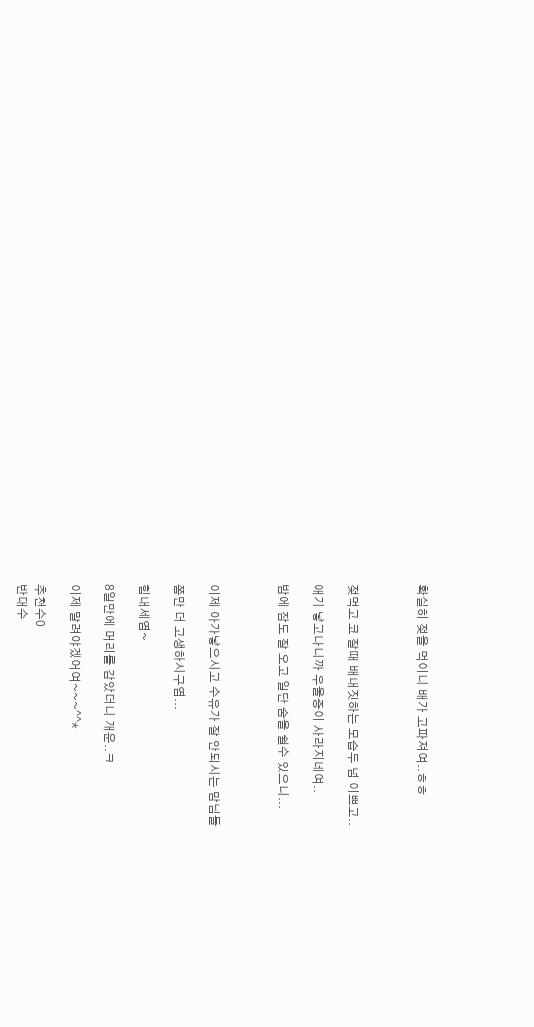확실히 젖을 먹이니 배가 고파져여..ㅎㅎ



젖먹고 코 잘때 배내짓하는 모습두 넘 이쁘고..

애기 낳고나니까 우울증이 사라지네여..

밤에 잠도 잘 오고 일단 숨을 쉴수 있으니...



이제 아가낳으시고 수유가 잘 안되시는 맘님들

쫌만 더 고생하시구염...

힘내세염~

8일만에 머리를 감았더니 개운..ㅋ

이제 말려야겠어여~~~^^*

추천수0
반대수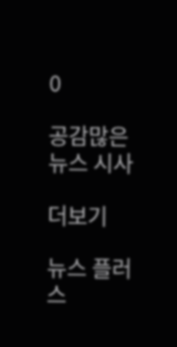0

공감많은 뉴스 시사

더보기

뉴스 플러스